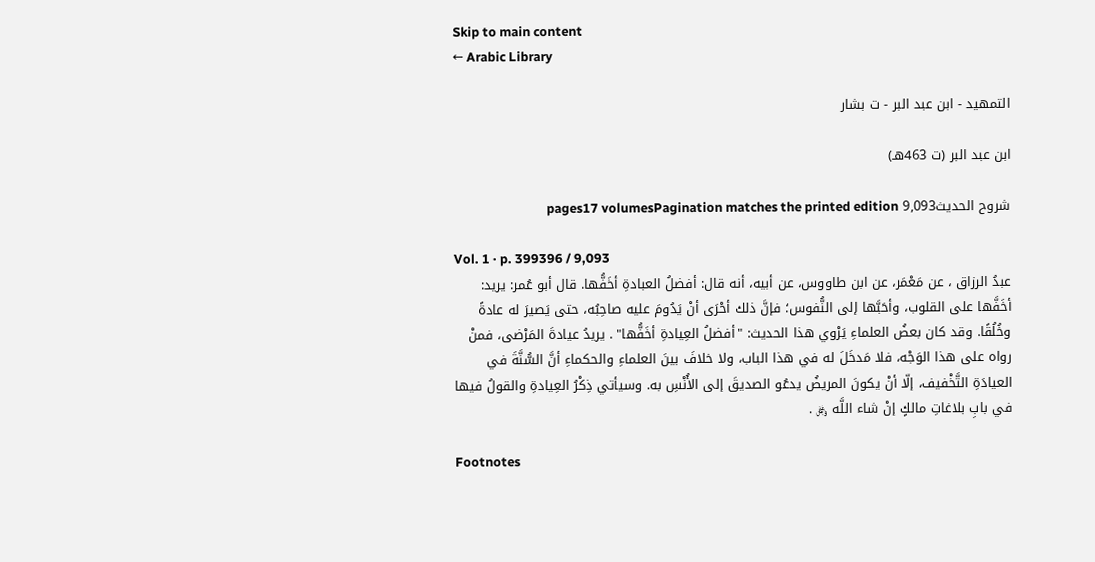Skip to main content
← Arabic Library

التمهيد - ابن عبد البر - ت بشار

ابن عبد البر (ت 463هـ)

شروح الحديث9,093 pages17 volumesPagination matches the printed edition

Vol. 1 · p. 399396 / 9,093
عبدُ الرزاق ، عن مَعْمَر، عن ابن طاووس، عن أبيه، أنه قال: أفضلُ العبادةِ أخَفُّها. قال أبو عُمر: يريد: أخَفَّها على القلوب، وأحَبَّها إلى النُّفوس؛ فإنَّ ذلك أحْرَى أنْ يَدُومَ عليه صاحِبُه، حتى يَصيرَ له عادةً وخُلُقًا. وقد كان بعضُ العلماءِ يَرْوي هذا الحديث: "أفضلُ العِيادةِ أخَفُّها" . يريدُ عيادةَ المَرْضى، فمنْ رواه على هذا الوَجْه، فلا مَدخَلَ له في هذا الباب، ولا خلافَ بينَ العلماءِ والحكماءِ أنَّ السُّنَّةَ في العيادَةِ التَّخْفيف، إلّا أنْ يكونَ المريضُ يدعُو الصديقَ إلى الأُنْسِ به. وسيأتي ذِكْرُ العِيادةِ والقولُ فيها في بابِ بلاغاتِ مالكٍ إنْ شاء اللَّه ﷿ .

Footnotes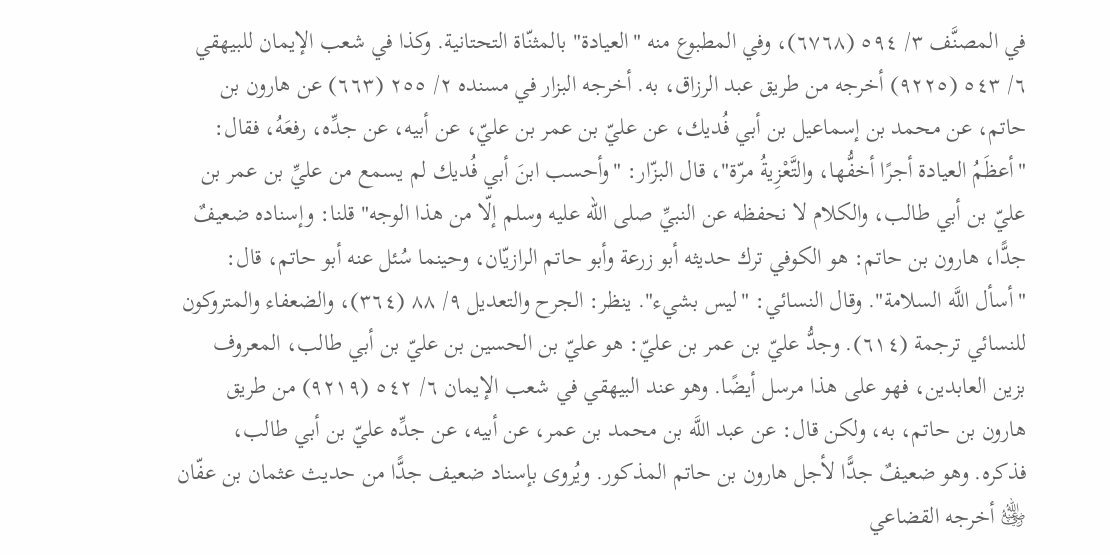في المصنَّف ٣/ ٥٩٤ (٦٧٦٨)، وفي المطبوع منه "العيادة" بالمثنّاة التحتانية. وكذا في شعب الإيمان للبيهقي ٦/ ٥٤٣ (٩٢٢٥) أخرجه من طريق عبد الرزاق، به. أخرجه البزار في مسنده ٢/ ٢٥٥ (٦٦٣) عن هارون بن حاتم، عن محمد بن إسماعيل بن أبي فُديك، عن عليّ بن عمر بن عليّ، عن أبيه، عن جدِّه، رفعَهُ، فقال: "أعظَمُ العيادة أجرًا أخفُّها، والتَّعْزِيةُ مرّة"، قال البزّار: "وأحسب ابنَ أبي فُديك لم يسمع من عليِّ بن عمر بن عليّ بن أبي طالب، والكلام لا نحفظه عن النبيِّ صلى الله عليه وسلم إلّا من هذا الوجه" قلنا: وإسناده ضعيفٌ جدًّا، هارون بن حاتم: هو الكوفي ترك حديثه أبو زرعة وأبو حاتم الرازيّان، وحينما سُئل عنه أبو حاتم، قال: "أسأل اللَّه السلامة". وقال النسائي: "ليس بشيء". ينظر: الجرح والتعديل ٩/ ٨٨ (٣٦٤)، والضعفاء والمتروكون للنسائي ترجمة (٦١٤). وجدُّ عليّ بن عمر بن عليّ: هو عليّ بن الحسين بن عليّ بن أبي طالب، المعروف بزين العابدين، فهو على هذا مرسل أيضًا. وهو عند البيهقي في شعب الإيمان ٦/ ٥٤٢ (٩٢١٩) من طريق هارون بن حاتم، به، ولكن قال: عن عبد اللَّه بن محمد بن عمر، عن أبيه، عن جدِّه عليّ بن أبي طالب، فذكره. وهو ضعيفٌ جدًّا لأجل هارون بن حاتم المذكور. ويُروى بإسناد ضعيف جدًّا من حديث عثمان بن عفّان ﵁ أخرجه القضاعي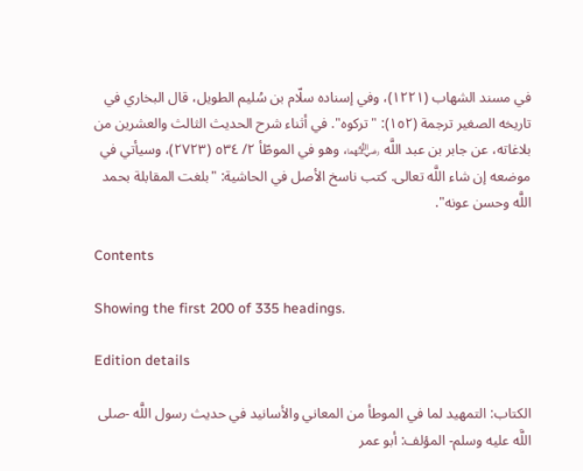في مسند الشهاب (١٢٢١)، وفي إسناده سلّام بن سُليم الطويل، قال البخاري في تاريخه الصغير ترجمة (١٥٢): "تركوه". في أثناء شرح الحديث الثالث والعشرين من بلاغاته، عن جابر بن عبد اللَّه ﵄، وهو في الموطّأ ٢/ ٥٣٤ (٢٧٢٣)، وسيأتي في موضعه إن شاء اللَّه تعالى. كتب ناسخ الأصل في الحاشية: "بلغت المقابلة بحمد اللَّه وحسن عونه".

Contents

Showing the first 200 of 335 headings.

Edition details

الكتاب: التمهيد لما في الموطأ من المعاني والأسانيد في حديث رسول اللَّه -صلى اللَّه عليه وسلم- المؤلف: أبو عمر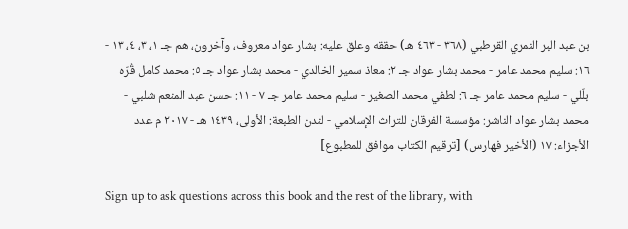بن عبد البر النمري القرطبي (٣٦٨ - ٤٦٣ هـ) حققه وعلق عليه: بشار عواد معروف، وآخرون، هم جـ ١، ٣، ٤، ١٣ - ١٦: سليم محمد عامر - محمد بشار عواد جـ ٢: معاذ سمير الخالدي - محمد بشار عواد جـ ٥: محمد كامل قُرّه بلّلي - سليم محمد عامر جـ ٦: لطفي محمد الصغير - سليم محمد عامر جـ ٧ - ١١: حسن عبد المنعم شلبي - محمد بشار عواد الناشر: مؤسسة الفرقان للتراث الإسلامي - لندن الطبعة: الأولى، ١٤٣٩ هـ - ٢٠١٧ م عدد الأجزاء: ١٧ (الأخير فهارس) [ترقيم الكتاب موافق للمطبوع]

Sign up to ask questions across this book and the rest of the library, with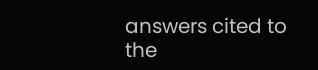answers cited to the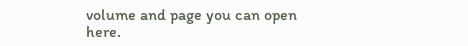volume and page you can open here.